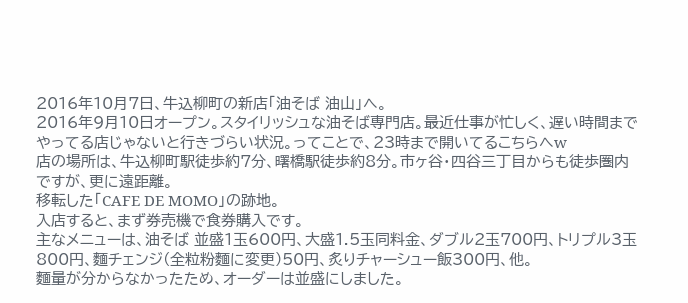2016年10月7日、牛込柳町の新店「油そば 油山」へ。
2016年9月10日オープン。スタイリッシュな油そば専門店。最近仕事が忙しく、遅い時間までやってる店じゃないと行きづらい状況。ってことで、23時まで開いてるこちらへw
店の場所は、牛込柳町駅徒歩約7分、曙橋駅徒歩約8分。市ヶ谷・四谷三丁目からも徒歩圏内ですが、更に遠距離。
移転した「CAFE DE MOMO」の跡地。
入店すると、まず券売機で食券購入です。
主なメニューは、油そば 並盛1玉600円、大盛1.5玉同料金、ダブル2玉700円、トリプル3玉800円、麵チェンジ(全粒粉麵に変更)50円、炙りチャーシュー飯300円、他。
麵量が分からなかったため、オーダーは並盛にしました。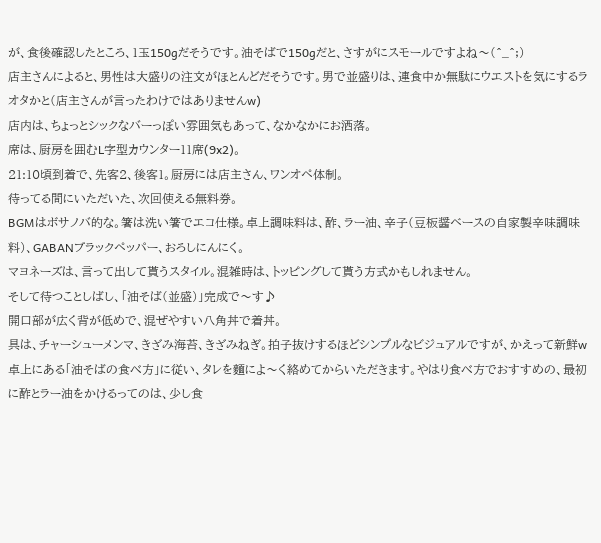が、食後確認したところ、1玉150gだそうです。油そばで150gだと、さすがにスモールですよね〜(^_^;)
店主さんによると、男性は大盛りの注文がほとんどだそうです。男で並盛りは、連食中か無駄にウエストを気にするラオタかと(店主さんが言ったわけではありませんw)
店内は、ちょっとシックなバーっぽい雰囲気もあって、なかなかにお洒落。
席は、厨房を囲むL字型カウンター11席(9x2)。
21:10頃到着で、先客2、後客1。厨房には店主さん、ワンオペ体制。
待ってる間にいただいた、次回使える無料券。
BGMはボサノバ的な。箸は洗い箸でエコ仕様。卓上調味料は、酢、ラー油、辛子(豆板醤ベースの自家製辛味調味料)、GABANブラックペッパー、おろしにんにく。
マヨネーズは、言って出して貰うスタイル。混雑時は、トッピングして貰う方式かもしれません。
そして待つことしばし、「油そば(並盛)」完成で〜す♪
開口部が広く背が低めで、混ぜやすい八角丼で着丼。
具は、チャーシューメンマ、きざみ海苔、きざみねぎ。拍子抜けするほどシンプルなビジュアルですが、かえって新鮮w
卓上にある「油そばの食べ方」に従い、タレを麵によ〜く絡めてからいただきます。やはり食べ方でおすすめの、最初に酢とラー油をかけるってのは、少し食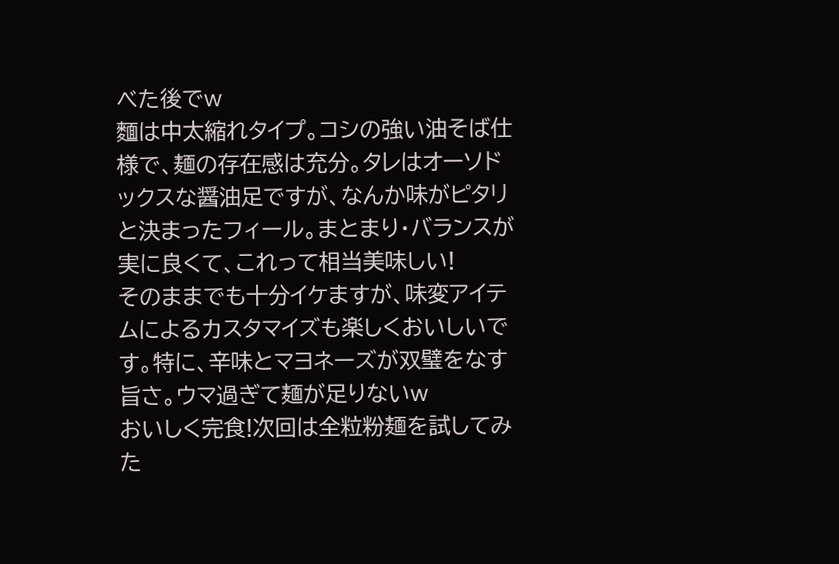べた後でw
麵は中太縮れタイプ。コシの強い油そば仕様で、麺の存在感は充分。タレはオーソドックスな醤油足ですが、なんか味がピタリと決まったフィール。まとまり・バランスが実に良くて、これって相当美味しい!
そのままでも十分イケますが、味変アイテムによるカスタマイズも楽しくおいしいです。特に、辛味とマヨネーズが双璧をなす旨さ。ウマ過ぎて麺が足りないw
おいしく完食!次回は全粒粉麺を試してみた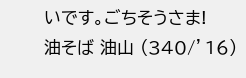いです。ごちそうさま!
油そば 油山 (340/’16)